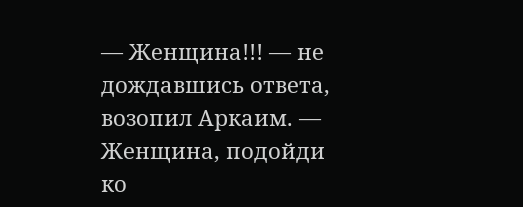— Женщина!!! — не дождавшись ответа, возопил Аркаим. — Женщина, подойди ко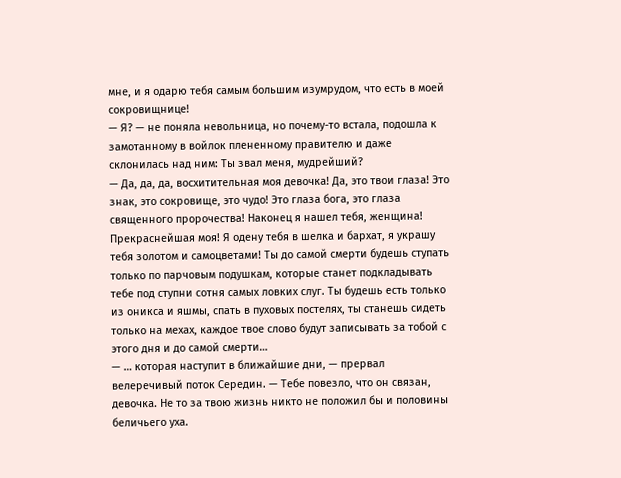мне, и я одарю тебя самым большим изумрудом, что есть в моей сокровищнице!
— Я? — не поняла невольница, но почему-то встала, подошла к замотанному в войлок плененному правителю и даже склонилась над ним: Ты звал меня, мудрейший?
— Да, да, да, восхитительная моя девочка! Да, это твои глаза! Это знак, это сокровище, это чудо! Это глаза бога, это глаза священного пророчества! Наконец я нашел тебя, женщина! Прекраснейшая моя! Я одену тебя в шелка и бархат, я украшу тебя золотом и самоцветами! Ты до самой смерти будешь ступать только по парчовым подушкам, которые станет подкладывать тебе под ступни сотня самых ловких слуг. Ты будешь есть только из оникса и яшмы, спать в пуховых постелях, ты станешь сидеть только на мехах, каждое твое слово будут записывать за тобой с этого дня и до самой смерти…
— … которая наступит в ближайшие дни, — прервал велеречивый поток Середин. — Тебе повезло, что он связан, девочка. Не то за твою жизнь никто не положил бы и половины беличьего уха.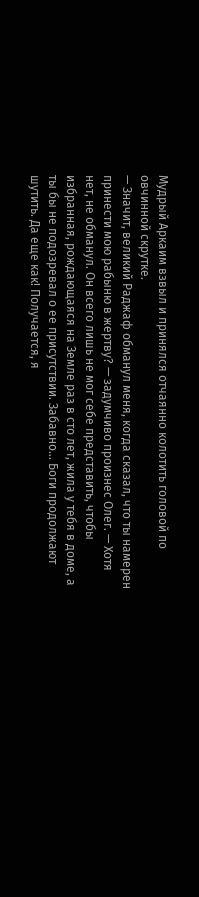Мудрый Аркаим взвыл и принялся отчаянно колотить головой по овчинной скрутке.
— Значит, великий Раджаф обманул меня, когда сказал, что ты намерен принести мою рабыню в жертву? — задумчиво произнес Олег. — Хотя нет, не обманул. Он всего лишь не мог себе представить, чтобы избранная, рождающаяся на Земле раз в сто лет, жила у тебя в доме, а ты бы не подозревал о ее присутствии. Забавно… Боги продолжают шутить. Да еще как! Получается, я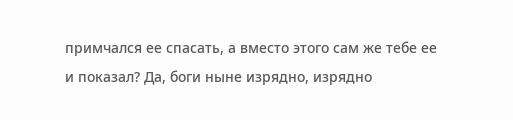примчался ее спасать, а вместо этого сам же тебе ее и показал? Да, боги ныне изрядно, изрядно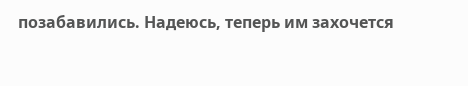позабавились. Надеюсь, теперь им захочется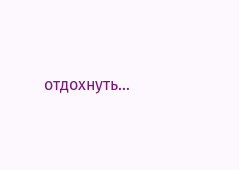отдохнуть…